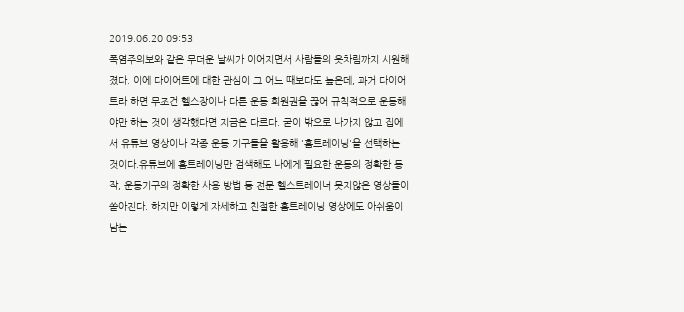2019.06.20 09:53
폭염주의보와 같은 무더운 날씨가 이어지면서 사람들의 옷차림까지 시원해졌다. 이에 다이어트에 대한 관심이 그 어느 때보다도 높은데, 과거 다이어트라 하면 무조건 헬스장이나 다른 운동 회원권을 끊어 규칙적으로 운동해야만 하는 것이 생각했다면 지금은 다르다. 굳이 밖으로 나가지 않고 집에서 유튜브 영상이나 각종 운동 기구들을 활용해 '홈트레이닝'을 선택하는 것이다.유튜브에 홈트레이닝만 검색해도 나에게 필요한 운동의 정확한 동작, 운동기구의 정확한 사용 방법 등 전문 헬스트레이너 못지않은 영상들이 쏟아진다. 하지만 이렇게 자세하고 친절한 홈트레이닝 영상에도 아쉬움이 남는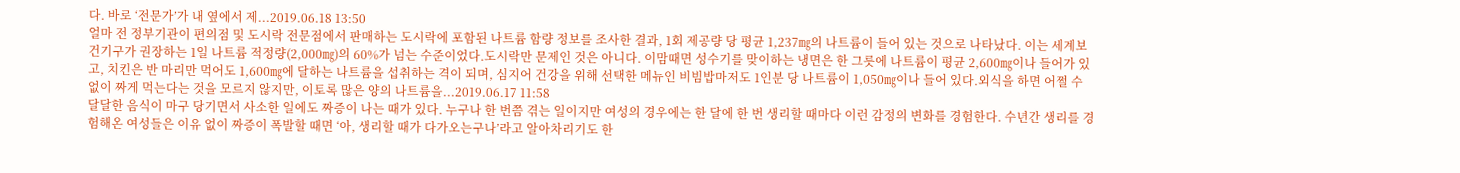다. 바로 ‘전문가’가 내 옆에서 제...2019.06.18 13:50
얼마 전 정부기관이 편의점 및 도시락 전문점에서 판매하는 도시락에 포함된 나트륨 함량 정보를 조사한 결과, 1회 제공량 당 평균 1,237㎎의 나트륨이 들어 있는 것으로 나타났다. 이는 세계보건기구가 권장하는 1일 나트륨 적정량(2,000㎎)의 60%가 넘는 수준이었다.도시락만 문제인 것은 아니다. 이맘때면 성수기를 맞이하는 냉면은 한 그릇에 나트륨이 평균 2,600㎎이나 들어가 있고, 치킨은 반 마리만 먹어도 1,600㎎에 달하는 나트륨을 섭취하는 격이 되며, 심지어 건강을 위해 선택한 메뉴인 비빔밥마저도 1인분 당 나트륨이 1,050㎎이나 들어 있다.외식을 하면 어쩔 수 없이 짜게 먹는다는 것을 모르지 않지만, 이토록 많은 양의 나트륨을...2019.06.17 11:58
달달한 음식이 마구 당기면서 사소한 일에도 짜증이 나는 때가 있다. 누구나 한 번쯤 겪는 일이지만 여성의 경우에는 한 달에 한 번 생리할 때마다 이런 감정의 변화를 경험한다. 수년간 생리를 경험해온 여성들은 이유 없이 짜증이 폭발할 때면 ‘아, 생리할 때가 다가오는구나’라고 알아차리기도 한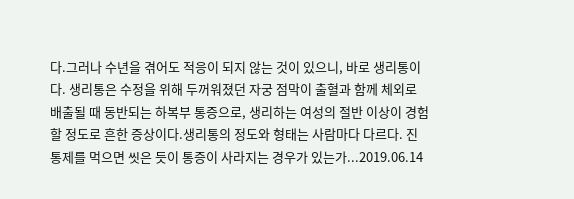다.그러나 수년을 겪어도 적응이 되지 않는 것이 있으니, 바로 생리통이다. 생리통은 수정을 위해 두꺼워졌던 자궁 점막이 출혈과 함께 체외로 배출될 때 동반되는 하복부 통증으로, 생리하는 여성의 절반 이상이 경험할 정도로 흔한 증상이다.생리통의 정도와 형태는 사람마다 다르다. 진통제를 먹으면 씻은 듯이 통증이 사라지는 경우가 있는가...2019.06.14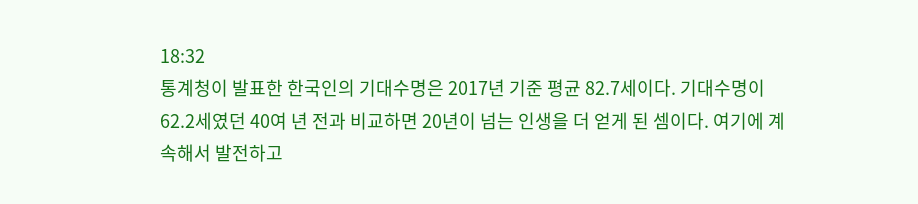18:32
통계청이 발표한 한국인의 기대수명은 2017년 기준 평균 82.7세이다. 기대수명이 62.2세였던 40여 년 전과 비교하면 20년이 넘는 인생을 더 얻게 된 셈이다. 여기에 계속해서 발전하고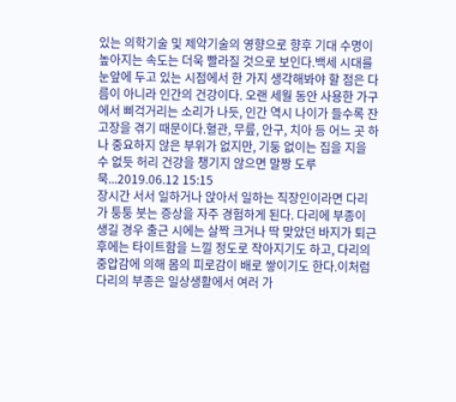있는 의학기술 및 제약기술의 영향으로 향후 기대 수명이 높아지는 속도는 더욱 빨라질 것으로 보인다.백세 시대를 눈앞에 두고 있는 시점에서 한 가지 생각해봐야 할 점은 다름이 아니라 인간의 건강이다. 오랜 세월 동안 사용한 가구에서 삐걱거리는 소리가 나듯, 인간 역시 나이가 들수록 잔고장을 겪기 때문이다.혈관, 무릎, 안구, 치아 등 어느 곳 하나 중요하지 않은 부위가 없지만, 기둥 없이는 집을 지을 수 없듯 허리 건강을 챙기지 않으면 말짱 도루묵...2019.06.12 15:15
장시간 서서 일하거나 앉아서 일하는 직장인이라면 다리가 퉁퉁 붓는 증상을 자주 경험하게 된다. 다리에 부종이 생길 경우 출근 시에는 살짝 크거나 딱 맞았던 바지가 퇴근 후에는 타이트함을 느낄 정도로 작아지기도 하고, 다리의 중압감에 의해 몸의 피로감이 배로 쌓이기도 한다.이처럼 다리의 부종은 일상생활에서 여러 가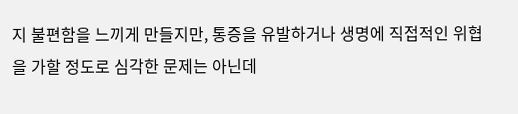지 불편함을 느끼게 만들지만, 통증을 유발하거나 생명에 직접적인 위협을 가할 정도로 심각한 문제는 아닌데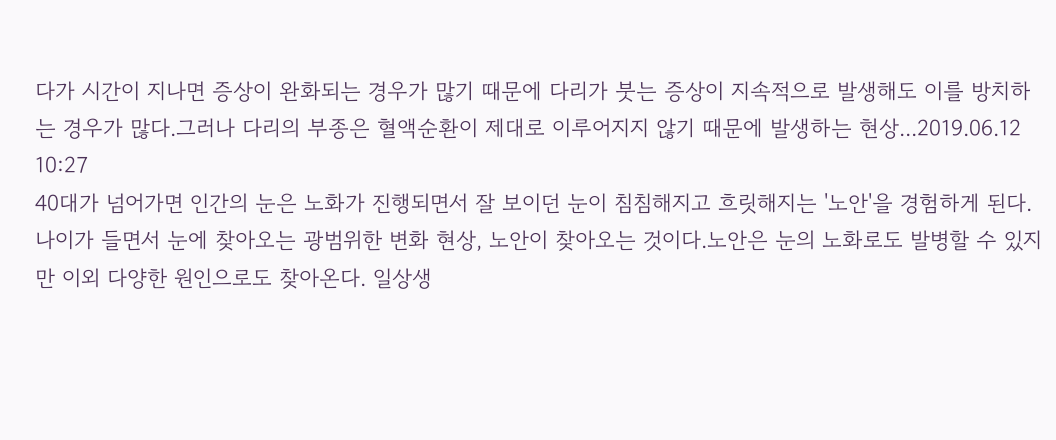다가 시간이 지나면 증상이 완화되는 경우가 많기 때문에 다리가 붓는 증상이 지속적으로 발생해도 이를 방치하는 경우가 많다.그러나 다리의 부종은 혈액순환이 제대로 이루어지지 않기 때문에 발생하는 현상...2019.06.12 10:27
40대가 넘어가면 인간의 눈은 노화가 진행되면서 잘 보이던 눈이 침침해지고 흐릿해지는 '노안'을 경험하게 된다. 나이가 들면서 눈에 찾아오는 광범위한 변화 현상, 노안이 찾아오는 것이다.노안은 눈의 노화로도 발병할 수 있지만 이외 다양한 원인으로도 찾아온다. 일상생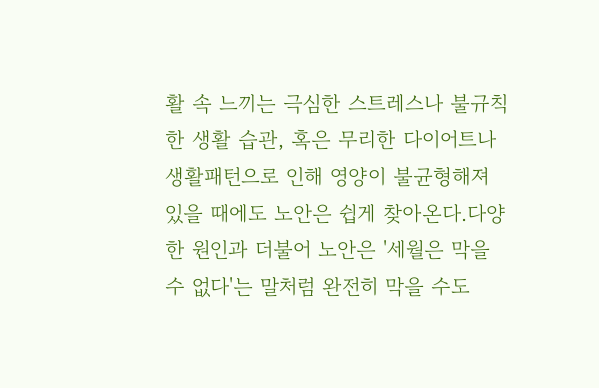활 속 느끼는 극심한 스트레스나 불규칙한 생활 습관, 혹은 무리한 다이어트나 생활패턴으로 인해 영양이 불균형해져 있을 때에도 노안은 쉽게 찾아온다.다양한 원인과 더불어 노안은 '세월은 막을 수 없다'는 말처럼 완전히 막을 수도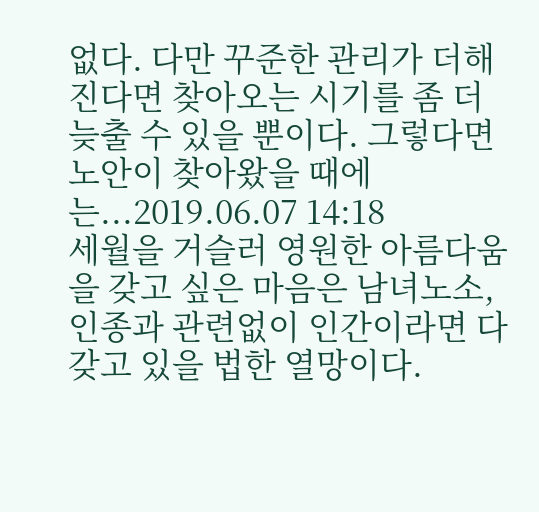없다. 다만 꾸준한 관리가 더해진다면 찾아오는 시기를 좀 더 늦출 수 있을 뿐이다. 그렇다면 노안이 찾아왔을 때에는...2019.06.07 14:18
세월을 거슬러 영원한 아름다움을 갖고 싶은 마음은 남녀노소, 인종과 관련없이 인간이라면 다 갖고 있을 법한 열망이다.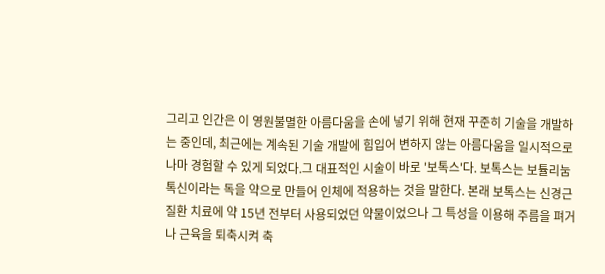그리고 인간은 이 영원불멸한 아름다움을 손에 넣기 위해 현재 꾸준히 기술을 개발하는 중인데, 최근에는 계속된 기술 개발에 힘입어 변하지 않는 아름다움을 일시적으로나마 경험할 수 있게 되었다.그 대표적인 시술이 바로 '보톡스'다. 보톡스는 보튤리눔 톡신이라는 독을 약으로 만들어 인체에 적용하는 것을 말한다. 본래 보톡스는 신경근 질환 치료에 약 15년 전부터 사용되었던 약물이었으나 그 특성을 이용해 주름을 펴거나 근육을 퇴축시켜 축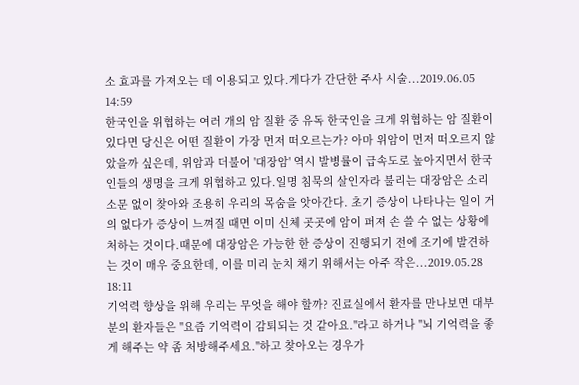소 효과를 가져오는 데 이용되고 있다.게다가 간단한 주사 시술...2019.06.05 14:59
한국인을 위협하는 여러 개의 암 질환 중 유독 한국인을 크게 위협하는 암 질환이 있다면 당신은 어떤 질환이 가장 먼저 떠오르는가? 아마 위암이 먼저 떠오르지 않았을까 싶은데, 위암과 더불어 '대장암' 역시 발병률이 급속도로 높아지면서 한국인들의 생명을 크게 위협하고 있다.일명 침묵의 살인자라 불리는 대장암은 소리 소문 없이 찾아와 조용히 우리의 목숨을 앗아간다. 초기 증상이 나타나는 일이 거의 없다가 증상이 느껴질 때면 이미 신체 곳곳에 암이 퍼져 손 쓸 수 없는 상황에 처하는 것이다.때문에 대장암은 가능한 한 증상이 진행되기 전에 조기에 발견하는 것이 매우 중요한데, 이를 미리 눈치 채기 위해서는 아주 작은...2019.05.28 18:11
기억력 향상을 위해 우리는 무엇을 해야 할까? 진료실에서 환자를 만나보면 대부분의 환자들은 "요즘 기억력이 감퇴되는 것 같아요."라고 하거나 "뇌 기억력을 좋게 해주는 약 좀 처방해주세요."하고 찾아오는 경우가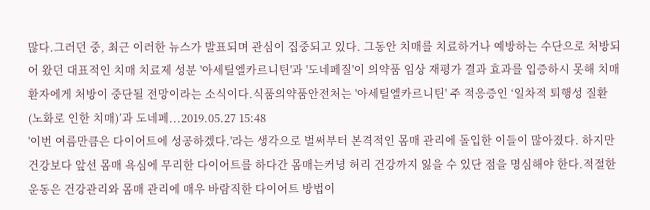많다.그러던 중, 최근 이러한 뉴스가 발표되며 관심이 집중되고 있다. 그동안 치매를 치료하거나 예방하는 수단으로 처방되어 왔던 대표적인 치매 치료제 성분 '아세틸엘카르니틴'과 '도네페질'이 의약품 임상 재평가 결과 효과를 입증하시 못해 치매 환자에게 처방이 중단될 전망이라는 소식이다.식품의약품안전처는 '아세틸엘카르니틴' 주 적응증인 ‘일차적 퇴행성 질환(노화로 인한 치매)’과 도네페...2019.05.27 15:48
'이번 여름만큼은 다이어트에 성공하겠다.'라는 생각으로 벌써부터 본격적인 몸매 관리에 돌입한 이들이 많아졌다. 하지만 건강보다 앞선 몸매 욕심에 무리한 다이어트를 하다간 몸매는커녕 허리 건강까지 잃을 수 있단 점을 명심해야 한다.적절한 운동은 건강관리와 몸매 관리에 매우 바람직한 다이어트 방법이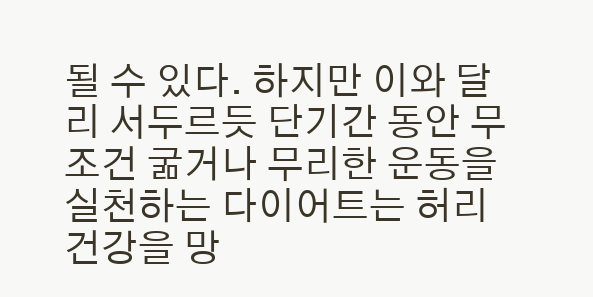될 수 있다. 하지만 이와 달리 서두르듯 단기간 동안 무조건 굶거나 무리한 운동을 실천하는 다이어트는 허리 건강을 망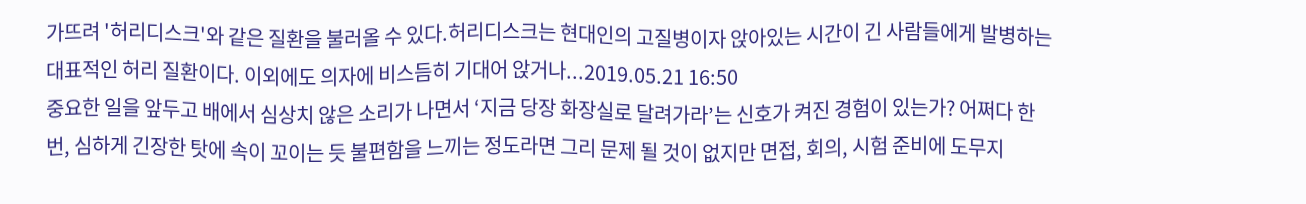가뜨려 '허리디스크'와 같은 질환을 불러올 수 있다.허리디스크는 현대인의 고질병이자 앉아있는 시간이 긴 사람들에게 발병하는 대표적인 허리 질환이다. 이외에도 의자에 비스듬히 기대어 앉거나...2019.05.21 16:50
중요한 일을 앞두고 배에서 심상치 않은 소리가 나면서 ‘지금 당장 화장실로 달려가라’는 신호가 켜진 경험이 있는가? 어쩌다 한 번, 심하게 긴장한 탓에 속이 꼬이는 듯 불편함을 느끼는 정도라면 그리 문제 될 것이 없지만 면접, 회의, 시험 준비에 도무지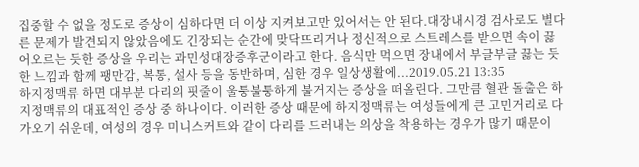집중할 수 없을 정도로 증상이 심하다면 더 이상 지켜보고만 있어서는 안 된다.대장내시경 검사로도 별다른 문제가 발견되지 않았음에도 긴장되는 순간에 맞닥뜨리거나 정신적으로 스트레스를 받으면 속이 끓어오르는 듯한 증상을 우리는 과민성대장증후군이라고 한다. 음식만 먹으면 장내에서 부글부글 끓는 듯한 느낌과 함께 팽만감, 복통, 설사 등을 동반하며, 심한 경우 일상생활에...2019.05.21 13:35
하지정맥류 하면 대부분 다리의 핏줄이 울퉁불퉁하게 불거지는 증상을 떠올린다. 그만큼 혈관 돌출은 하지정맥류의 대표적인 증상 중 하나이다. 이러한 증상 때문에 하지정맥류는 여성들에게 큰 고민거리로 다가오기 쉬운데, 여성의 경우 미니스커트와 같이 다리를 드러내는 의상을 착용하는 경우가 많기 때문이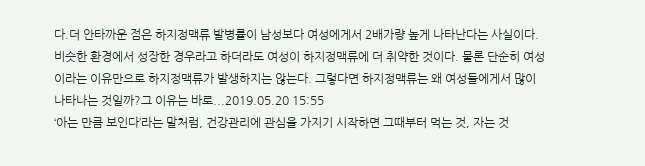다.더 안타까운 점은 하지정맥류 발병률이 남성보다 여성에게서 2배가량 높게 나타난다는 사실이다. 비슷한 환경에서 성장한 경우라고 하더라도 여성이 하지정맥류에 더 취약한 것이다. 물론 단순히 여성이라는 이유만으로 하지정맥류가 발생하지는 않는다. 그렇다면 하지정맥류는 왜 여성들에게서 많이 나타나는 것일까?그 이유는 바로...2019.05.20 15:55
‘아는 만큼 보인다’라는 말처럼, 건강관리에 관심을 가지기 시작하면 그때부터 먹는 것, 자는 것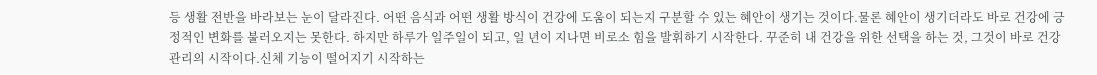등 생활 전반을 바라보는 눈이 달라진다. 어떤 음식과 어떤 생활 방식이 건강에 도움이 되는지 구분할 수 있는 혜안이 생기는 것이다.물론 혜안이 생기더라도 바로 건강에 긍정적인 변화를 불러오지는 못한다. 하지만 하루가 일주일이 되고, 일 년이 지나면 비로소 힘을 발휘하기 시작한다. 꾸준히 내 건강을 위한 선택을 하는 것, 그것이 바로 건강관리의 시작이다.신체 기능이 떨어지기 시작하는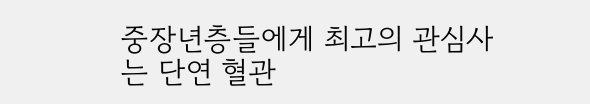중장년층들에게 최고의 관심사는 단연 혈관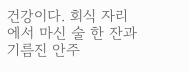건강이다. 회식 자리에서 마신 술 한 잔과 기름진 안주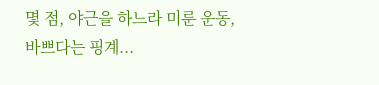몇 점, 야근을 하느라 미룬 운동, 바쁘다는 핑계...